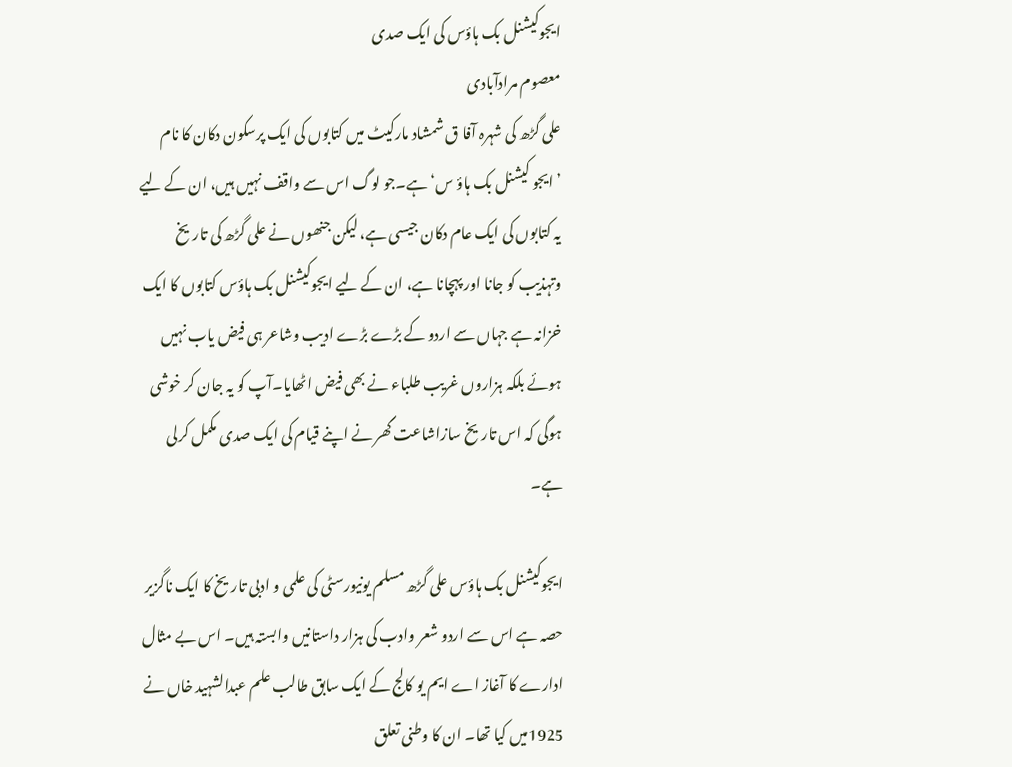ایجوکیشنل بک ہاؤس کی ایک صدی
معصوم مرادآبادی
علی گڑھ کی شہرہ آفا ق شمشاد مارکیٹ میں کتابوں کی ایک پرسکون دکان کا نام ’ایجو کیشنل بک ہاؤ س‘ ہے۔جو لوگ اس سے واقف نہیں ہیں، ان کے لیے یہ کتابوں کی ایک عام دکان جیسی ہے، لیکن جنھوں نے علی گڑھ کی تاریخ وتہذیب کو جانا اور پہچانا ہے، ان کے لیے ایجوکیشنل بک ہاؤس کتابوں کا ایک خزانہ ہے جہاں سے اردو کے بڑے بڑے ادیب وشاعر ہی فیض یاب نہیں ہوئے بلکہ ہزاروں غریب طلباء نے بھی فیض اٹھایا۔آپ کو یہ جان کر خوشی ہوگی کہ اس تاریخ سازاشاعت گھر نے اپنے قیام کی ایک صدی مکمل کرلی ہے۔

ایجوکیشنل بک ہاؤس علی گڑھ مسلم یونیورسٹی کی علمی و ادبی تاریخ کا ایک ناگزیر حصہ ہے اس سے اردو شعر وادب کی ہزار داستانیں وابستہ ہیں۔ اس بے مثال ادارے کا آغاز اے ایم یو کالج کے ایک سابق طالب علم عبدالشہید خاں نے 1925میں کیا تھا۔ ان کا وطنی تعلق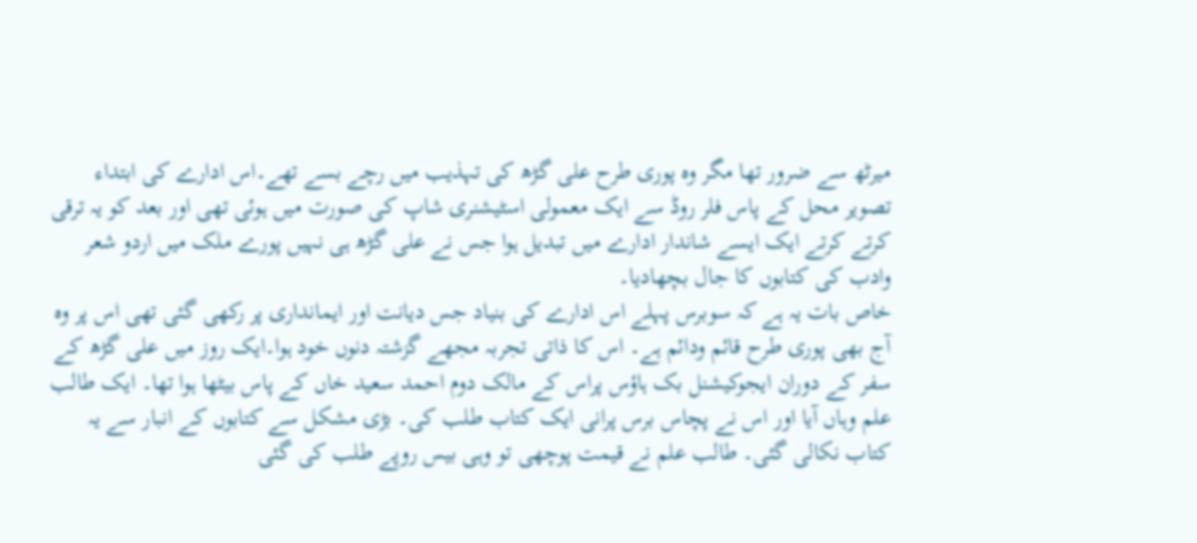میرٹھ سے ضرور تھا مگر وہ پوری طرح علی گڑھ کی تہذیب میں رچے بسے تھے۔اس ادارے کی ابتداء تصویر محل کے پاس فلر روڈ سے ایک معمولی اسٹیشنری شاپ کی صورت میں ہوئی تھی اور بعد کو یہ ترقی کرتے کرتے ایک ایسے شاندار ادارے میں تبدیل ہوا جس نے علی گڑھ ہی نہیں پورے ملک میں اردو شعر وادب کی کتابوں کا جال بچھادیا۔
خاص بات یہ ہے کہ سوبرس پہلے اس ادارے کی بنیاد جس دیانت اور ایمانداری پر رکھی گئی تھی اس پر وہ آج بھی پوری طرح قائم ودائم ہے۔ اس کا ذاتی تجربہ مجھے گزشتہ دنوں خود ہوا۔ایک روز میں علی گڑھ کے سفر کے دوران ایجوکیشنل بک ہاؤس پراس کے مالک دوم احمد سعید خاں کے پاس بیٹھا ہوا تھا۔ ایک طالب علم وہاں آیا اور اس نے پچاس برس پرانی ایک کتاب طلب کی۔ بڑی مشکل سے کتابوں کے انبار سے یہ کتاب نکالی گئی۔ طالب علم نے قیمت پوچھی تو وہی بیس روپے طلب کی گئی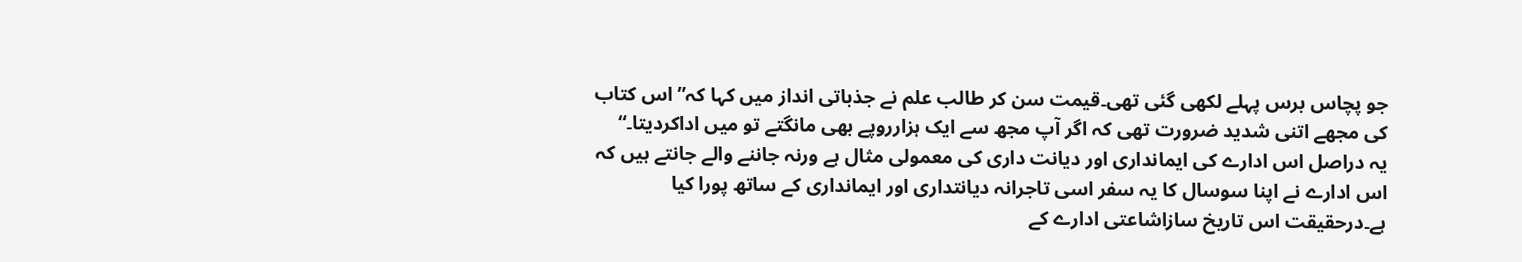جو پچاس برس پہلے لکھی گئی تھی۔قیمت سن کر طالب علم نے جذباتی انداز میں کہا کہ”اس کتاب کی مجھے اتنی شدید ضرورت تھی کہ اگر آپ مجھ سے ایک ہزارروپے بھی مانگتے تو میں اداکردیتا۔“
یہ دراصل اس ادارے کی ایمانداری اور دیانت داری کی معمولی مثال ہے ورنہ جاننے والے جانتے ہیں کہ اس ادارے نے اپنا سوسال کا یہ سفر اسی تاجرانہ دیانتداری اور ایمانداری کے ساتھ پورا کیا ہے۔درحقیقت اس تاریخ سازاشاعتی ادارے کے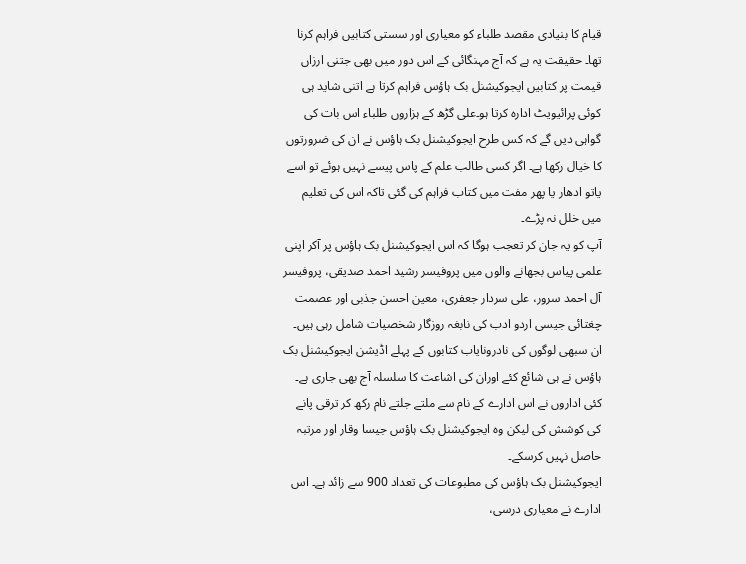قیام کا بنیادی مقصد طلباء کو معیاری اور سستی کتابیں فراہم کرنا تھا۔ حقیقت یہ ہے کہ آج مہنگائی کے اس دور میں بھی جتنی ارزاں قیمت پر کتابیں ایجوکیشنل بک ہاؤس فراہم کرتا ہے اتنی شاید ہی کوئی پرائیویٹ ادارہ کرتا ہو۔علی گڑھ کے ہزاروں طلباء اس بات کی گواہی دیں گے کہ کس طرح ایجوکیشنل بک ہاؤس نے ان کی ضرورتوں کا خیال رکھا ہے۔ اگر کسی طالب علم کے پاس پیسے نہیں ہوئے تو اسے یاتو ادھار یا پھر مفت میں کتاب فراہم کی گئی تاکہ اس کی تعلیم میں خلل نہ پڑے۔
آپ کو یہ جان کر تعجب ہوگا کہ اس ایجوکیشنل بک ہاؤس پر آکر اپنی علمی پیاس بجھانے والوں میں پروفیسر رشید احمد صدیقی، پروفیسر آل احمد سرور، علی سردار جعفری، معین احسن جذبی اور عصمت چغتائی جیسی اردو ادب کی نابغہ روزگار شخصیات شامل رہی ہیں۔ ان سبھی لوگوں کی نادرونایاب کتابوں کے پہلے اڈیشن ایجوکیشنل بک ہاؤس نے ہی شائع کئے اوران کی اشاعت کا سلسلہ آج بھی جاری ہے۔ کئی اداروں نے اس ادارے کے نام سے ملتے جلتے نام رکھ کر ترقی پانے کی کوشش کی لیکن وہ ایجوکیشنل بک ہاؤس جیسا وقار اور مرتبہ حاصل نہیں کرسکے۔
ایجوکیشنل بک ہاؤس کی مطبوعات کی تعداد 900 سے زائد ہے۔ اس ادارے نے معیاری درسی،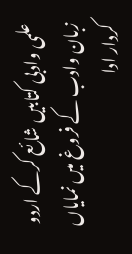علمی وادبی کتابیں شائع کرکے اردو زبان وادب کے فروغ میں نمایاں کردار ادا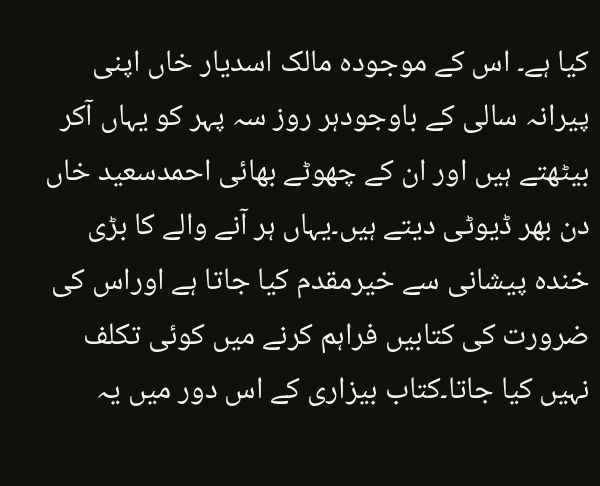کیا ہے۔ اس کے موجودہ مالک اسدیار خاں اپنی پیرانہ سالی کے باوجودہر روز سہ پہر کو یہاں آکر بیٹھتے ہیں اور ان کے چھوٹے بھائی احمدسعید خاں دن بھر ڈیوٹی دیتے ہیں۔یہاں ہر آنے والے کا بڑی خندہ پیشانی سے خیرمقدم کیا جاتا ہے اوراس کی ضرورت کی کتابیں فراہم کرنے میں کوئی تکلف نہیں کیا جاتا۔کتاب بیزاری کے اس دور میں یہ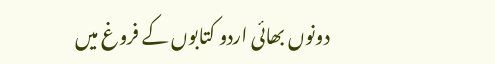دونوں بھائی اردو کتابوں کے فروغ میں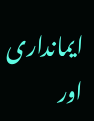ایمانداری اور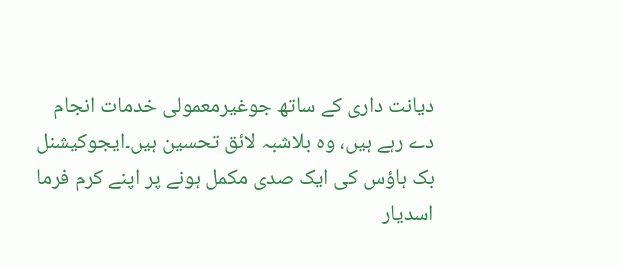دیانت داری کے ساتھ جوغیرمعمولی خدمات انجام دے رہے ہیں، وہ بلاشبہ لائق تحسین ہیں۔ایجوکیشنل بک ہاؤس کی ایک صدی مکمل ہونے پر اپنے کرم فرما اسدیار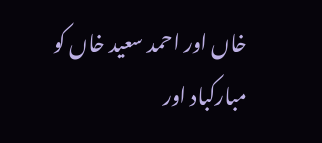خاں اور احمد سعید خاں کو مبارکباد اور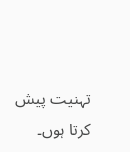تہنیت پیش کرتا ہوں۔